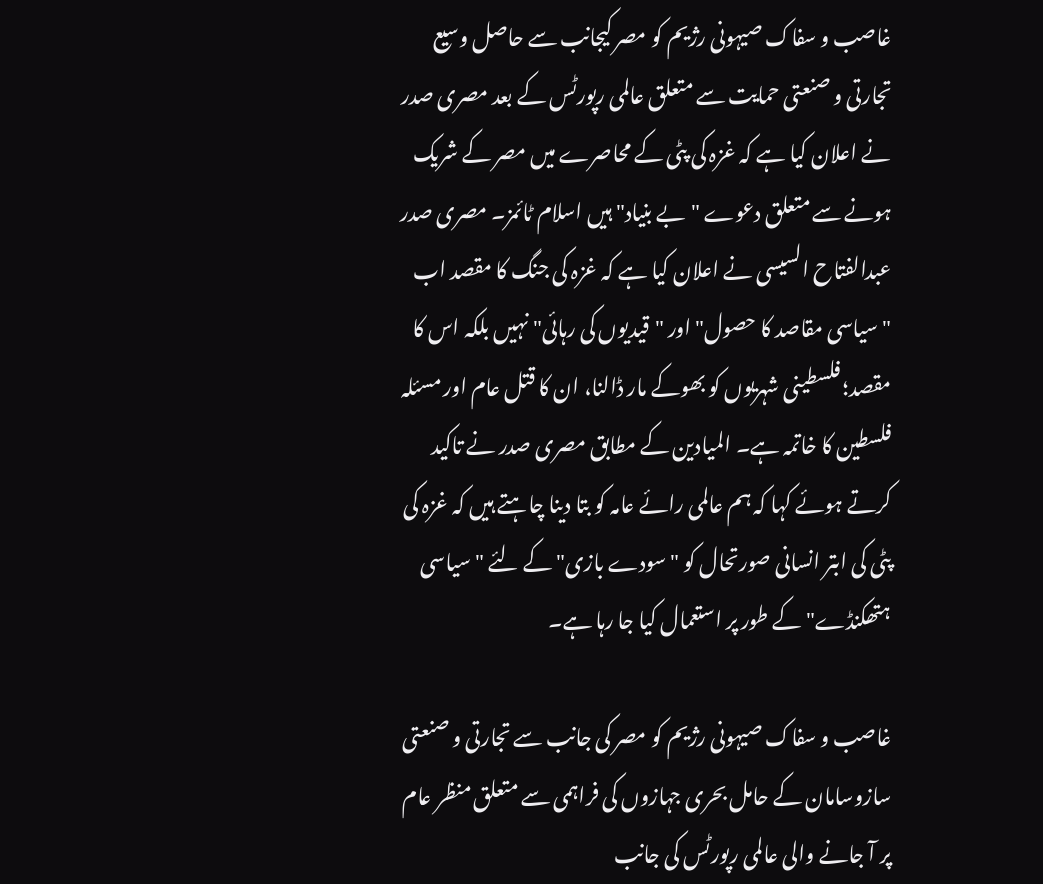غاصب و سفاک صیہونی رژیم کو مصر کیجانب سے حاصل وسیع تجارتی و صنعتی حمایت سے متعلق عالمی رپورٹس کے بعد مصری صدر نے اعلان کیا ہے کہ غزہ کی پٹی کے محاصرے میں مصر کے شریک ہونے سے متعلق دعوے "بے بنیاد" ہیں اسلام ٹائمز۔ مصری صدر عبدالفتاح السیسی نے اعلان کیا ہے کہ غزہ کی جنگ کا مقصد اب "سیاسی مقاصد کا حصول" اور "قیدیوں کی رہائی" نہیں بلکہ اس کا مقصد؛ فلسطینی شہریوں کو بھوکے مار ڈالنا، ان کا قتل عام اور مسئلہ فلسطین کا خاتمہ ہے۔ المیادین کے مطابق مصری صدر نے تاکید کرتے ہوئے کہا کہ ہم عالمی رائے عامہ کو بتا دینا چاہتے ہیں کہ غزہ کی پٹی کی ابتر انسانی صورتحال کو "سودے بازی" کے لئے "سیاسی ہتھکنڈے" کے طور پر استعمال کیا جا رہا ہے۔

غاصب و سفاک صیہونی رژیم کو مصر کی جانب سے تجارتی و صنعتی سازوسامان کے حامل بحری جہازوں کی فراہمی سے متعلق منظر عام پر آ جانے والی عالمی رپورٹس کی جانب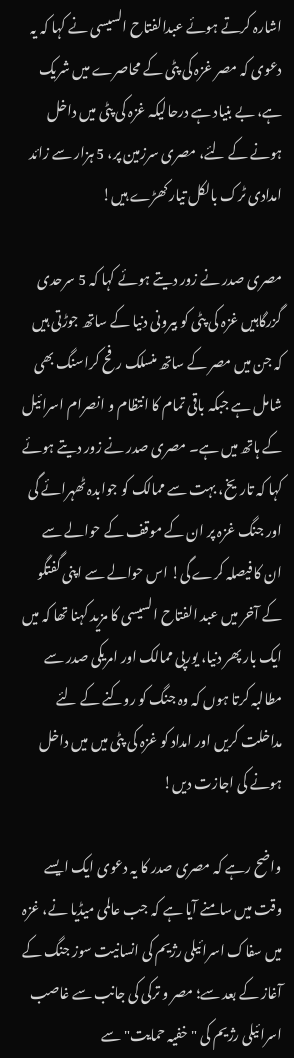اشارہ کرتے ہوئے عبدالفتاح السیسی نے کہا کہ یہ دعوی کہ مصر غزہ کی پٹی کے محاصرے میں شریک ہے، بے بنیاد ہے درحالیکہ غزہ کی پٹی میں داخل ہونے کے لئے، مصری سرزمین پر، 5 ہزار سے زائد امدادی ٹرک بالکل تیار کھڑے ہیں!

مصری صدر نے زور دیتے ہوئے کہا کہ 5 سرحدی گزرگاہیں غزہ کی پٹی کو بیرونی دنیا کے ساتھ جوڑتی ہیں کہ جن میں مصر کے ساتھ منسلک رفح کراسنگ بھی شامل ہے جبکہ باقی تمام کا انتظام و انصرام اسرائیل کے ہاتھ میں ہے۔ مصری صدر نے زور دیتے ہوئے کہا کہ تاریخ، بہت سے ممالک کو جوابدہ ٹھہرائے گی اور جنگ غزہ پر ان کے موقف کے حوالے سے ان کا فیصلہ کرے گی! اس حوالے سے اپنی گفتگو کے آخر میں عبد الفتاح السیسی کا مزید کہنا تھا کہ میں ایک بار پھر دنیا، یورپی ممالک اور امریکی صدر سے مطالبہ کرتا ہوں کہ وہ جنگ کو روکنے کے لئے مداخلت کریں اور امداد کو غزہ کی پٹی میں میں داخل ہونے کی اجازت دیں!

واضح رہے کہ مصری صدر کا یہ دعوی ایک ایسے وقت میں سامنے آیا ہے کہ جب عالمی میڈیا نے، غزہ میں سفاک اسرائیلی رژیم کی انسانیت سوز جنگ کے آغاز کے بعد سے؛ مصر و ترکی کی جانب سے غاصب اسرائیلی رژیم کی "خفیہ حمایت" سے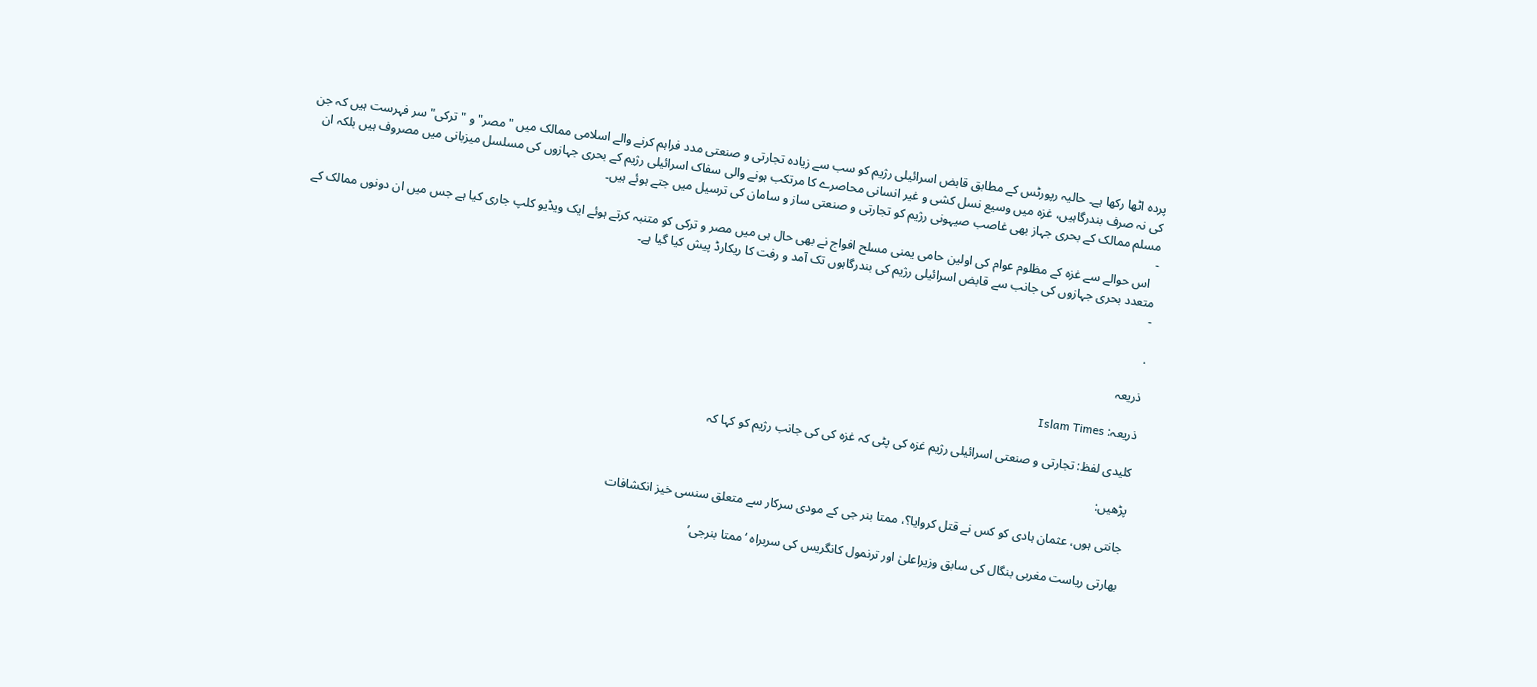پردہ اٹھا رکھا ہے۔ حالیہ رپورٹس کے مطابق قابض اسرائیلی رژیم کو سب سے زیادہ تجارتی و صنعتی مدد فراہم کرنے والے اسلامی ممالک میں "مصر" و "ترکی" سر فہرست ہیں کہ جن کی نہ صرف بندرگاہیں، غزہ میں وسیع نسل کشی و غیر انسانی محاصرے کا مرتکب ہونے والی سفاک اسرائیلی رژیم کے بحری جہازوں کی مسلسل میزبانی میں مصروف ہیں بلکہ ان مسلم ممالک کے بحری جہاز بھی غاصب صیہونی رژیم کو تجارتی و صنعتی ساز و سامان کی ترسیل میں جتے ہوئے ہیں۔
-
  اس حوالے سے غزہ کے مظلوم عوام کی اولین حامی یمنی مسلح افواج نے بھی حال ہی میں مصر و ترکی کو متنبہ کرتے ہوئے ایک ویڈیو کلپ جاری کیا ہے جس میں ان دونوں ممالک کے متعدد بحری جہازوں کی جانب سے قابض اسرائیلی رژیم کی بندرگاہوں تک آمد و رفت کا ریکارڈ پیش کیا گیا ہے۔
-

.

ذریعہ

ذریعہ: Islam Times

کلیدی لفظ: تجارتی و صنعتی اسرائیلی رژیم غزہ کی پٹی کہ غزہ کی کی جانب رژیم کو کہا کہ

پڑھیں:

جانتی ہوں، عثمان ہادی کو کس نے قتل کروایا؟، ممتا بنر جی کے مودی سرکار سے متعلق سنسی خیز انکشافات

بھارتی ریاست مغربی بنگال کی سابق وزیراعلیٰ اور ترنمول کانگریس کی سربراہ ‘ممتا بنرجی’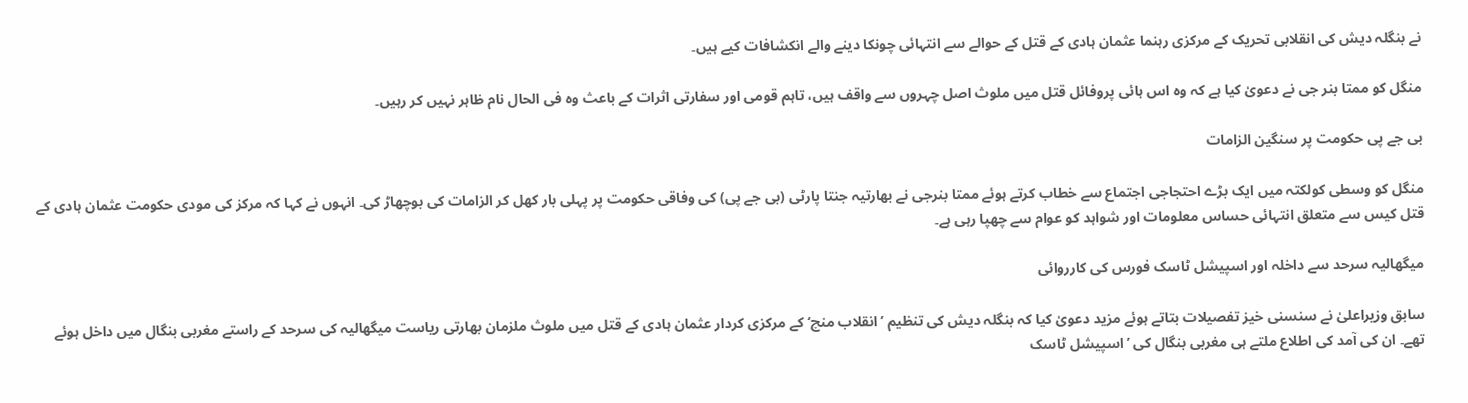نے بنگلہ دیش کی انقلابی تحریک کے مرکزی رہنما عثمان ہادی کے قتل کے حوالے سے انتہائی چونکا دینے والے انکشافات کیے ہیں۔

منگل کو ممتا بنر جی نے دعویٰ کیا ہے کہ وہ اس ہائی پروفائل قتل میں ملوث اصل چہروں سے واقف ہیں، تاہم قومی اور سفارتی اثرات کے باعث وہ فی الحال نام ظاہر نہیں کر رہیں۔

بی جے پی حکومت پر سنگین الزامات

منگل کو وسطی کولکتہ میں ایک بڑے احتجاجی اجتماع سے خطاب کرتے ہوئے ممتا بنرجی نے بھارتیہ جنتا پارٹی (بی جے پی) کی وفاقی حکومت پر پہلی بار کھل کر الزامات کی بوچھاڑ کی۔ انہوں نے کہا کہ مرکز کی مودی حکومت عثمان ہادی کے قتل کیس سے متعلق انتہائی حساس معلومات اور شواہد کو عوام سے چھپا رہی ہے۔

میگھالیہ سرحد سے داخلہ اور اسپیشل ٹاسک فورس کی کارروائی

سابق وزیراعلیٰ نے سنسنی خیز تفصیلات بتاتے ہوئے مزید دعویٰ کیا کہ بنگلہ دیش کی تنظیم ’انقلاب منچ‘ کے مرکزی کردار عثمان ہادی کے قتل میں ملوث ملزمان بھارتی ریاست میگھالیہ کی سرحد کے راستے مغربی بنگال میں داخل ہوئے تھے۔ ان کی آمد کی اطلاع ملتے ہی مغربی بنگال کی ’اسپیشل ٹاسک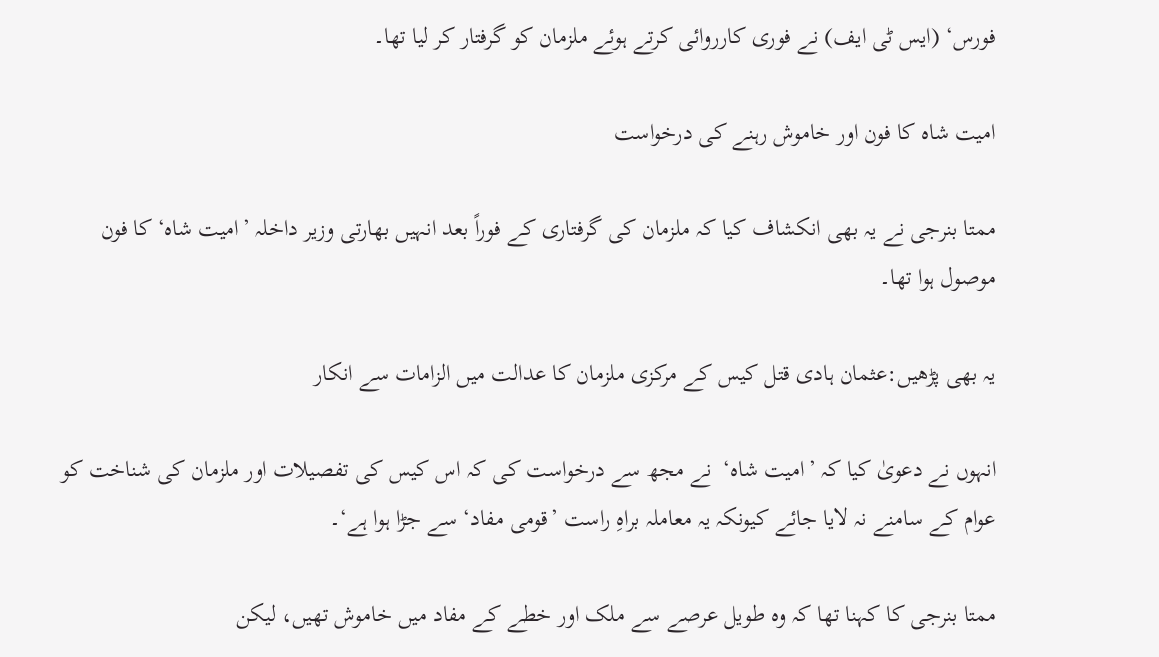فورس‘ (ایس ٹی ایف) نے فوری کارروائی کرتے ہوئے ملزمان کو گرفتار کر لیا تھا۔

امیت شاہ کا فون اور خاموش رہنے کی درخواست

ممتا بنرجی نے یہ بھی انکشاف کیا کہ ملزمان کی گرفتاری کے فوراً بعد انہیں بھارتی وزیر داخلہ ’امیت شاہ‘ کا فون موصول ہوا تھا۔

یہ بھی پڑھیں:عثمان ہادی قتل کیس کے مرکزی ملزمان کا عدالت میں الزامات سے انکار

انہوں نے دعویٰ کیا کہ ’امیت شاہ‘  نے مجھ سے درخواست کی کہ اس کیس کی تفصیلات اور ملزمان کی شناخت کو عوام کے سامنے نہ لایا جائے کیونکہ یہ معاملہ براہِ راست ’قومی مفاد‘ سے جڑا ہوا ہے‘۔

ممتا بنرجی کا کہنا تھا کہ وہ طویل عرصے سے ملک اور خطے کے مفاد میں خاموش تھیں، لیکن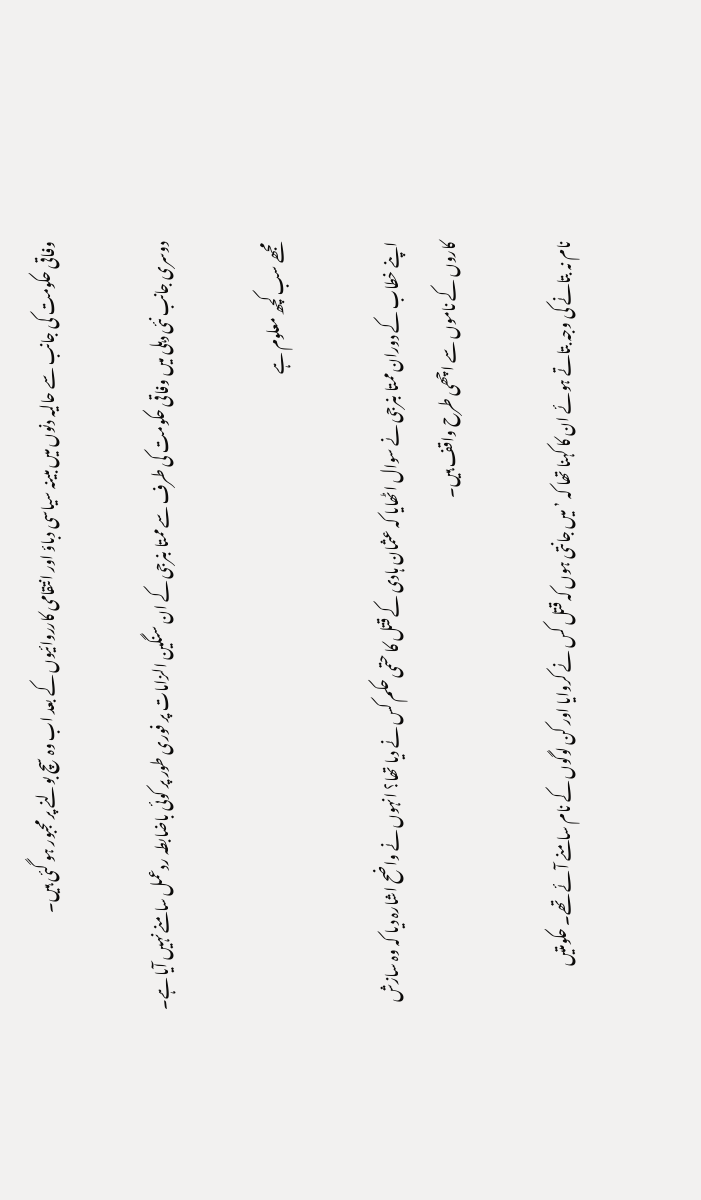وفاقی حکومت کی جانب سے حالیہ دنوں میں مبینہ سیاسی دباؤ اور انتقامی کارروائیوں کے بعد اب وہ سچ بولنے پر مجبور ہو گئی ہیں۔

دوسری جانب نئی دہلی میں وفاقی حکومت کی طرف سے ممتا بنرجی کے ان سنگین الزامات پر فوری طور پر کوئی باضابطہ ردعمل سامنے نہیں آیا ہے۔

مجھے سب کچھ معلوم ہے

اپنے خطاب کے دوران ممتا بنرجی نے سوال اٹھایا کہ عثمان ہادی کے قتل کا حتمی حکم کس نے دیا تھا؟ انہوں نے واضح اشارہ دیا کہ وہ سازش کاروں کے ناموں سے اچھی طرح واقف ہیں۔

نام نہ بتانے کی وجہ بتاتے ہوئے ان کا کہنا تھا کہ ’میں جانتی ہوں کہ قتل کس نے کروایا اور کن لوگوں کے نام سامنے آئے تھے۔ حکومتیں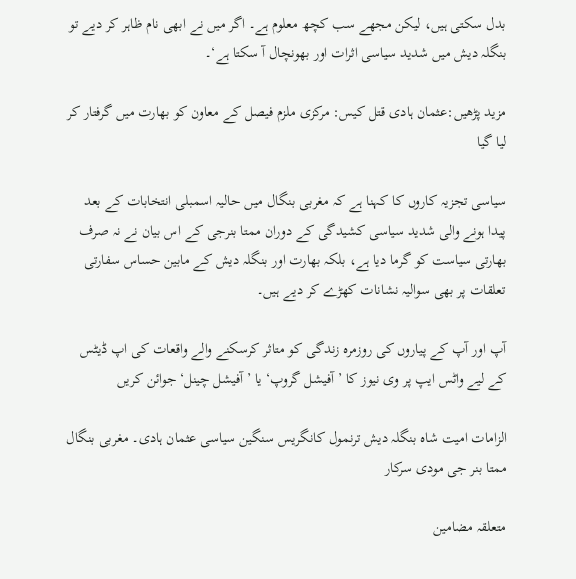بدل سکتی ہیں، لیکن مجھے سب کچھ معلوم ہے۔ اگر میں نے ابھی نام ظاہر کر دیے تو بنگلہ دیش میں شدید سیاسی اثرات اور بھونچال آ سکتا ہے‘۔

مزید پڑھیں:عثمان ہادی قتل کیس: مرکزی ملزم فیصل کے معاون کو بھارت میں گرفتار کر لیا گیا

سیاسی تجزیہ کاروں کا کہنا ہے کہ مغربی بنگال میں حالیہ اسمبلی انتخابات کے بعد پیدا ہونے والی شدید سیاسی کشیدگی کے دوران ممتا بنرجی کے اس بیان نے نہ صرف بھارتی سیاست کو گرما دیا ہے، بلکہ بھارت اور بنگلہ دیش کے مابین حساس سفارتی تعلقات پر بھی سوالیہ نشانات کھڑے کر دیے ہیں۔

آپ اور آپ کے پیاروں کی روزمرہ زندگی کو متاثر کرسکنے والے واقعات کی اپ ڈیٹس کے لیے واٹس ایپ پر وی نیوز کا ’آفیشل گروپ‘ یا ’آفیشل چینل‘ جوائن کریں

الزامات امیت شاہ بنگلہ دیش ترنمول کانگریس سنگین سیاسی عثمان ہادی۔ مغربی بنگال ممتا بنر جی مودی سرکار

متعلقہ مضامین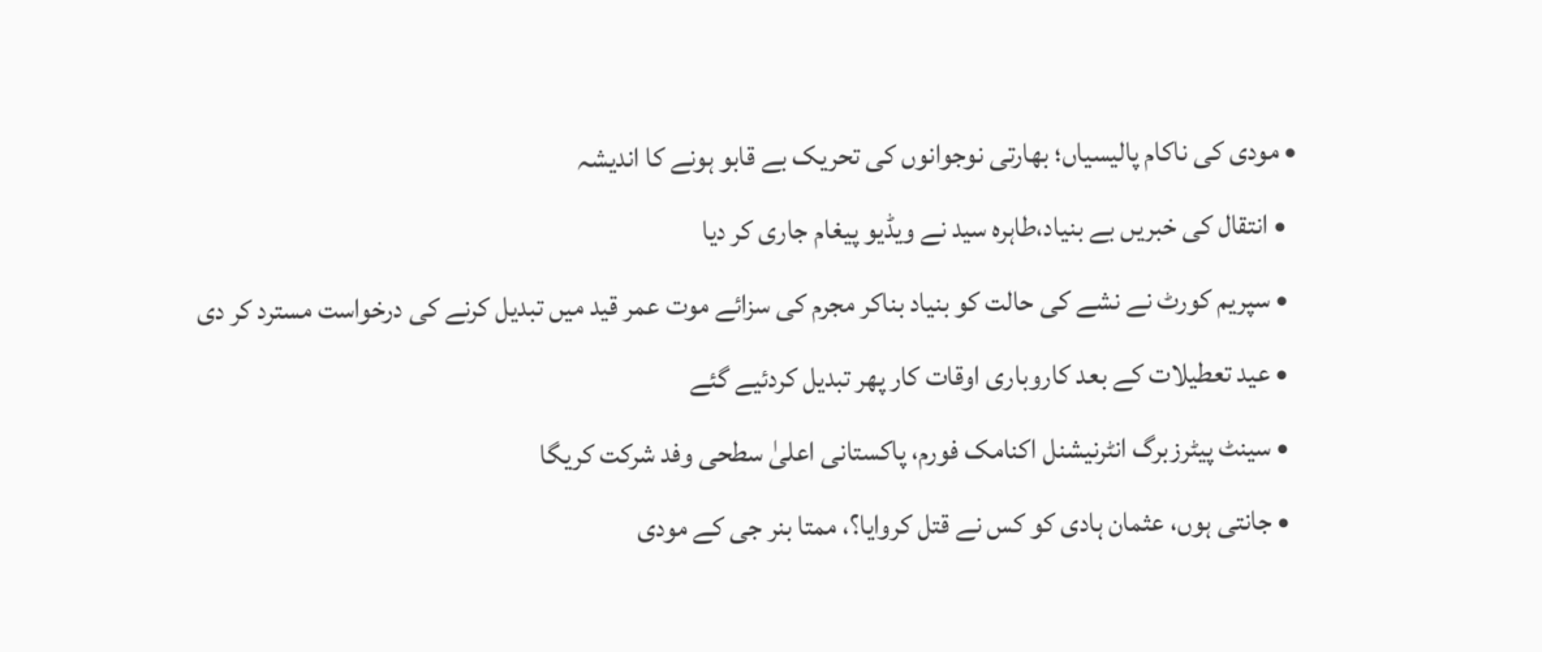• مودی کی ناکام پالیسیاں؛ بھارتی نوجوانوں کی تحریک بے قابو ہونے کا اندیشہ
  • انتقال کی خبریں بے بنیاد،طاہرہ سید نے ویڈیو پیغام جاری کر دیا
  • سپریم کورٹ نے نشے کی حالت کو بنیاد بناکر مجرم کی سزائے موت عمر قید میں تبدیل کرنے کی درخواست مسترد کر دی
  • عید تعطیلات کے بعد کاروباری اوقات کار پھر تبدیل کردئیے گئے
  • سینٹ پیٹرزبرگ انٹرنیشنل اکنامک فورم، پاکستانی اعلیٰ سطحی وفد شرکت کریگا
  • جانتی ہوں، عثمان ہادی کو کس نے قتل کروایا؟، ممتا بنر جی کے مودی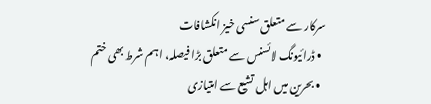سرکار سے متعلق سنسی خیز انکشافات
  • ڈرائیونگ لائسنس سے متعلق بڑا فیصلہ، اہم شرط بھی ختم
  • بحرین میں اہل تشیع سے امتیازی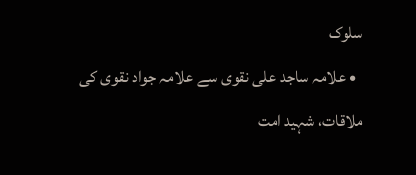سلوک
  • علامہ ساجد علی نقوی سے علامہ جواد نقوی کی ملاقات، شہید امت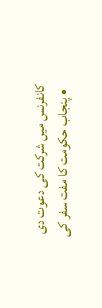کانفرنس میں شرکت کی دعوت دی
  • پنجاب حکومت کا مفت سفر کی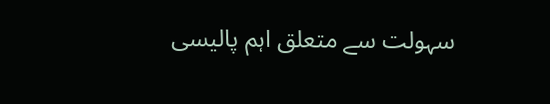سہولت سے متعلق اہم پالیسی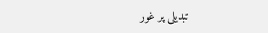تبدیلی پر غور